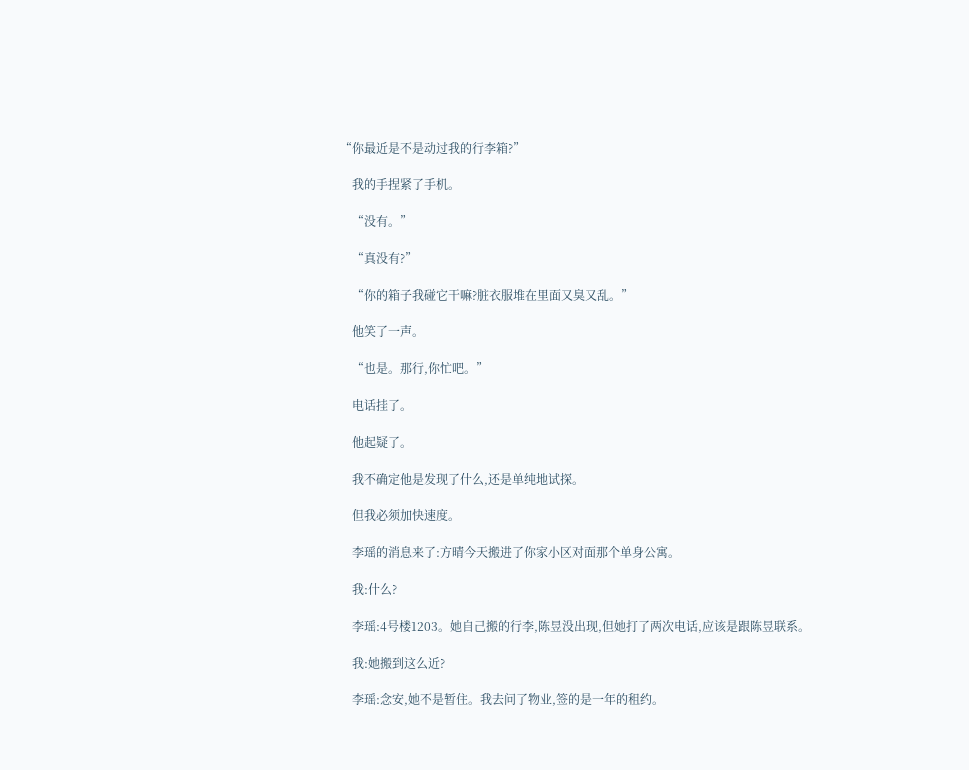“你最近是不是动过我的行李箱?”

    我的手捏紧了手机。

    “没有。”

    “真没有?”

    “你的箱子我碰它干嘛?脏衣服堆在里面又臭又乱。”

    他笑了一声。

    “也是。那行,你忙吧。”

    电话挂了。

    他起疑了。

    我不确定他是发现了什么,还是单纯地试探。

    但我必须加快速度。

    李瑶的消息来了:方晴今天搬进了你家小区对面那个单身公寓。

    我:什么?

    李瑶:4号楼1203。她自己搬的行李,陈昱没出现,但她打了两次电话,应该是跟陈昱联系。

    我:她搬到这么近?

    李瑶:念安,她不是暂住。我去问了物业,签的是一年的租约。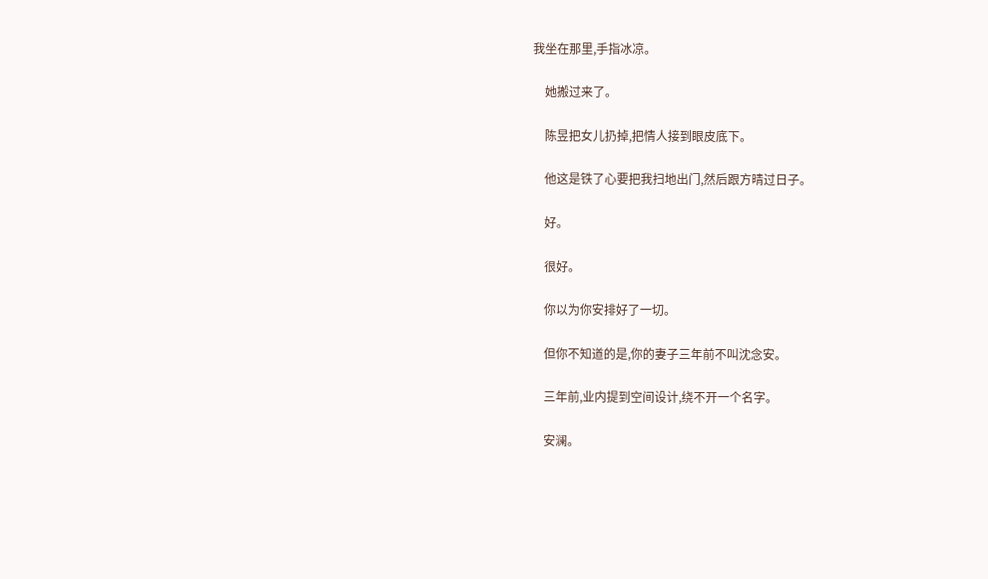我坐在那里,手指冰凉。

    她搬过来了。

    陈昱把女儿扔掉,把情人接到眼皮底下。

    他这是铁了心要把我扫地出门,然后跟方晴过日子。

    好。

    很好。

    你以为你安排好了一切。

    但你不知道的是,你的妻子三年前不叫沈念安。

    三年前,业内提到空间设计,绕不开一个名字。

    安澜。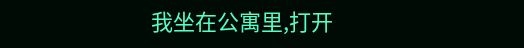我坐在公寓里,打开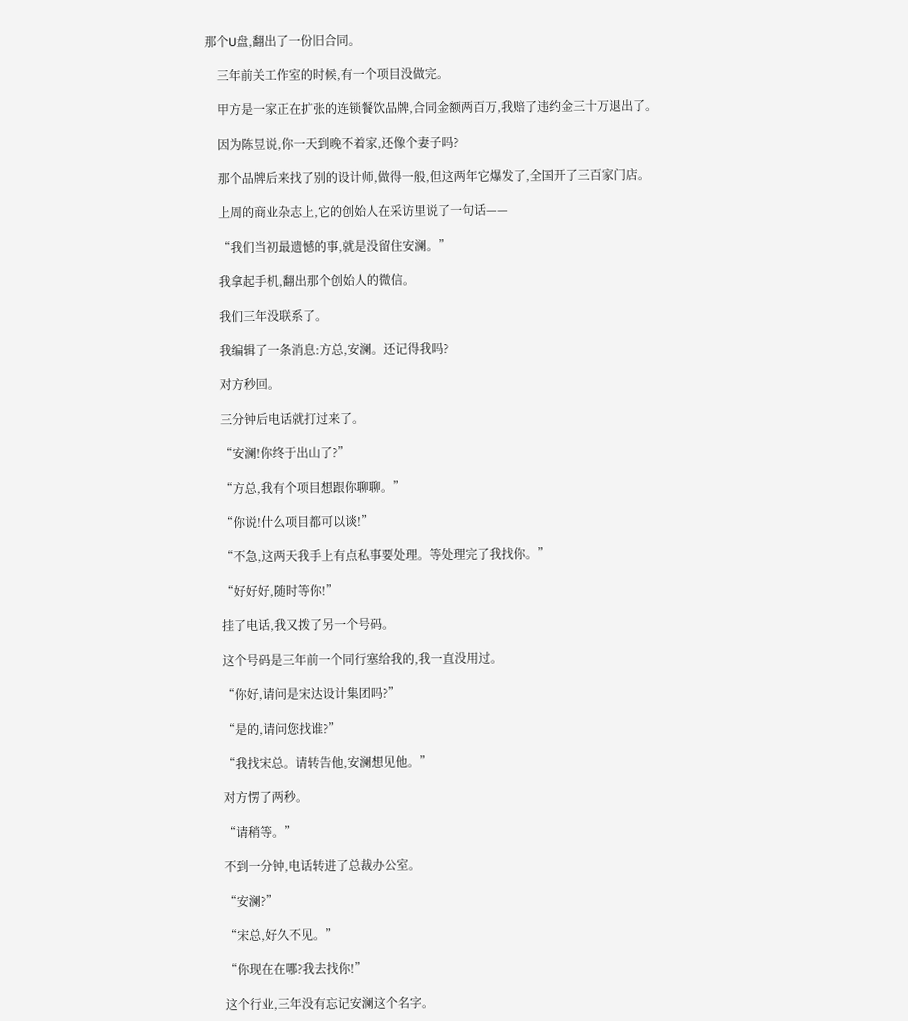那个U盘,翻出了一份旧合同。

    三年前关工作室的时候,有一个项目没做完。

    甲方是一家正在扩张的连锁餐饮品牌,合同金额两百万,我赔了违约金三十万退出了。

    因为陈昱说,你一天到晚不着家,还像个妻子吗?

    那个品牌后来找了别的设计师,做得一般,但这两年它爆发了,全国开了三百家门店。

    上周的商业杂志上,它的创始人在采访里说了一句话——

    “我们当初最遗憾的事,就是没留住安澜。”

    我拿起手机,翻出那个创始人的微信。

    我们三年没联系了。

    我编辑了一条消息:方总,安澜。还记得我吗?

    对方秒回。

    三分钟后电话就打过来了。

    “安澜!你终于出山了?”

    “方总,我有个项目想跟你聊聊。”

    “你说!什么项目都可以谈!”

    “不急,这两天我手上有点私事要处理。等处理完了我找你。”

    “好好好,随时等你!”

    挂了电话,我又拨了另一个号码。

    这个号码是三年前一个同行塞给我的,我一直没用过。

    “你好,请问是宋达设计集团吗?”

    “是的,请问您找谁?”

    “我找宋总。请转告他,安澜想见他。”

    对方愣了两秒。

    “请稍等。”

    不到一分钟,电话转进了总裁办公室。

    “安澜?”

    “宋总,好久不见。”

    “你现在在哪?我去找你!”

    这个行业,三年没有忘记安澜这个名字。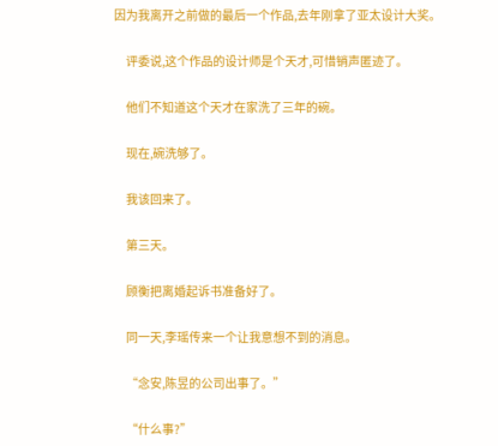因为我离开之前做的最后一个作品,去年刚拿了亚太设计大奖。

    评委说,这个作品的设计师是个天才,可惜销声匿迹了。

    他们不知道这个天才在家洗了三年的碗。

    现在,碗洗够了。

    我该回来了。

    第三天。

    顾衡把离婚起诉书准备好了。

    同一天,李瑶传来一个让我意想不到的消息。

    “念安,陈昱的公司出事了。”

    “什么事?”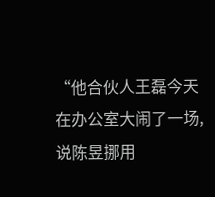“他合伙人王磊今天在办公室大闹了一场,说陈昱挪用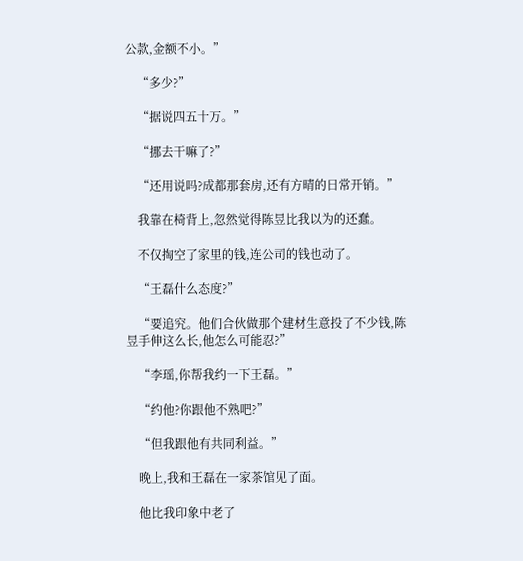公款,金额不小。”

    “多少?”

    “据说四五十万。”

    “挪去干嘛了?”

    “还用说吗?成都那套房,还有方晴的日常开销。”

    我靠在椅背上,忽然觉得陈昱比我以为的还蠢。

    不仅掏空了家里的钱,连公司的钱也动了。

    “王磊什么态度?”

    “要追究。他们合伙做那个建材生意投了不少钱,陈昱手伸这么长,他怎么可能忍?”

    “李瑶,你帮我约一下王磊。”

    “约他?你跟他不熟吧?”

    “但我跟他有共同利益。”

    晚上,我和王磊在一家茶馆见了面。

    他比我印象中老了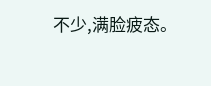不少,满脸疲态。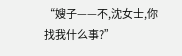“嫂子——不,沈女士,你找我什么事?”